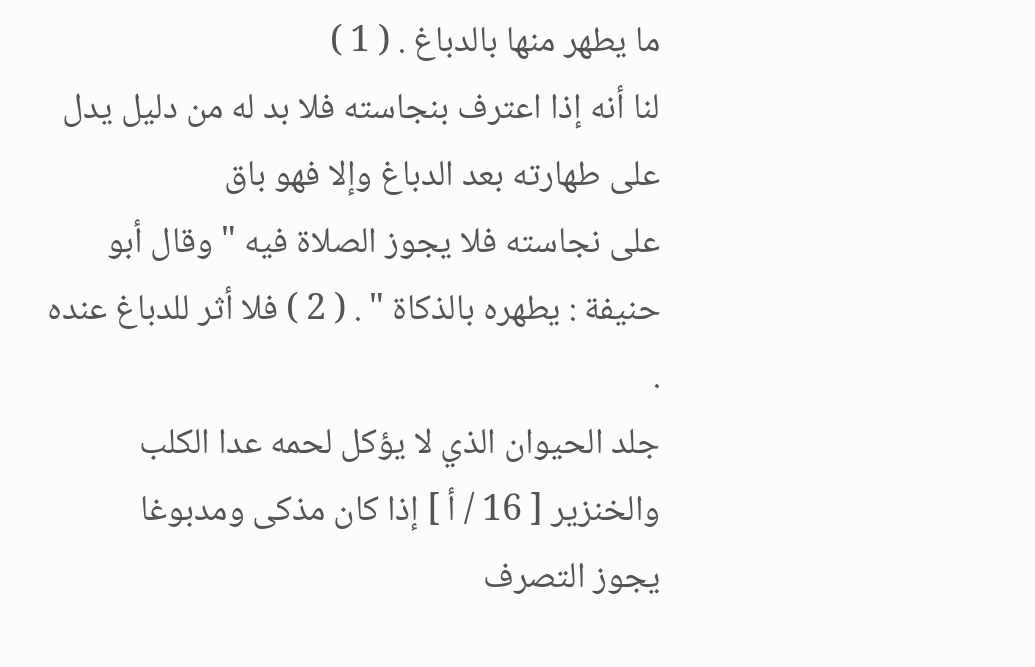ما يطهر منها بالدباغ . ( 1 )
لنا أنه إذا اعترف بنجاسته فلا بد له من دليل يدل على طهارته بعد الدباغ وإلا فهو باق
على نجاسته فلا يجوز الصلاة فيه " وقال أبو حنيفة : يطهره بالذكاة " . ( 2 ) فلا أثر للدباغ عنده .
جلد الحيوان الذي لا يؤكل لحمه عدا الكلب والخنزير [ 16 / أ ] إذا كان مذكى ومدبوغا
يجوز التصرف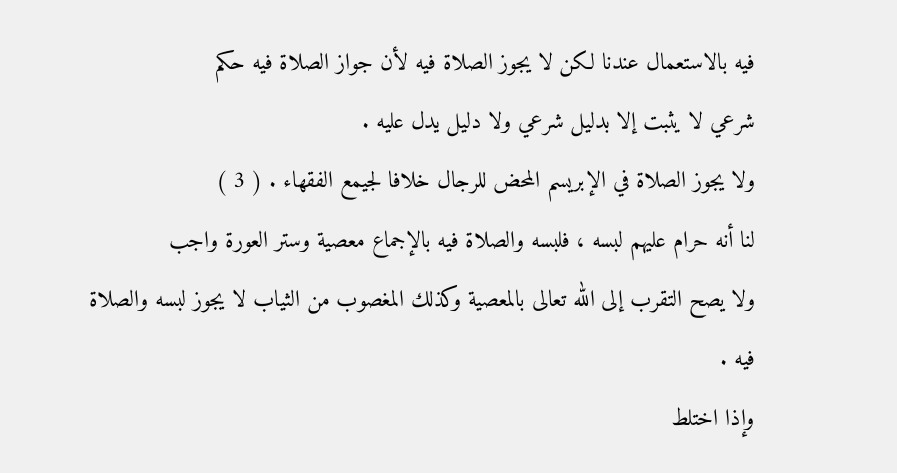فيه بالاستعمال عندنا لكن لا يجوز الصلاة فيه لأن جواز الصلاة فيه حكم
شرعي لا يثبت إلا بدليل شرعي ولا دليل يدل عليه .
ولا يجوز الصلاة في الإبريسم المحض للرجال خلافا لجيمع الفقهاء . ( 3 )
لنا أنه حرام عليهم لبسه ، فلبسه والصلاة فيه بالإجماع معصية وستر العورة واجب
ولا يصح التقرب إلى الله تعالى بالمعصية وكذلك المغصوب من الثياب لا يجوز لبسه والصلاة
فيه .
وإذا اختلط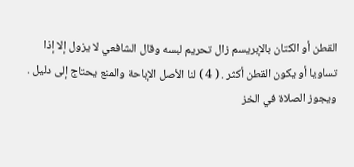القطن أو الكتان بالإبريسم زال تحريم لبسه وقال الشافعي لا يزول إلا إذا
تساويا أو يكون القطن أكثر . ( 4 ) لنا الأصل الإباحة والمنع يحتاج إلى دليل .
ويجوز الصلاة في الخز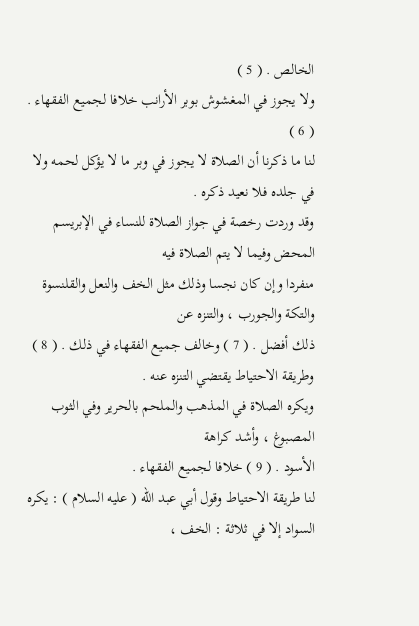الخالص . ( 5 )
ولا يجوز في المغشوش بوبر الأرانب خلافا لجميع الفقهاء . ( 6 )
لنا ما ذكرنا أن الصلاة لا يجوز في وبر ما لا يؤكل لحمه ولا في جلده فلا نعيد ذكره .
وقد وردت رخصة في جواز الصلاة للنساء في الإبريسم المحض وفيما لا يتم الصلاة فيه
منفردا وإن كان نجسا وذلك مثل الخف والنعل والقلنسوة والتكة والجورب ، والتنزه عن
ذلك أفضل . ( 7 ) وخالف جميع الفقهاء في ذلك . ( 8 ) وطريقة الاحتياط يقتضي التنزه عنه .
ويكره الصلاة في المذهب والملحم بالحرير وفي الثوب المصبوغ ، وأشد كراهة
الأسود . ( 9 ) خلافا لجميع الفقهاء .
لنا طريقة الاحتياط وقول أبي عبد الله ( عليه السلام ) : يكره السواد إلا في ثلاثة : الخف ،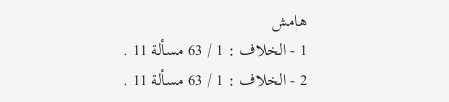هامش
1 - الخلاف : 1 / 63 مسألة 11 .
2 - الخلاف : 1 / 63 مسألة 11 .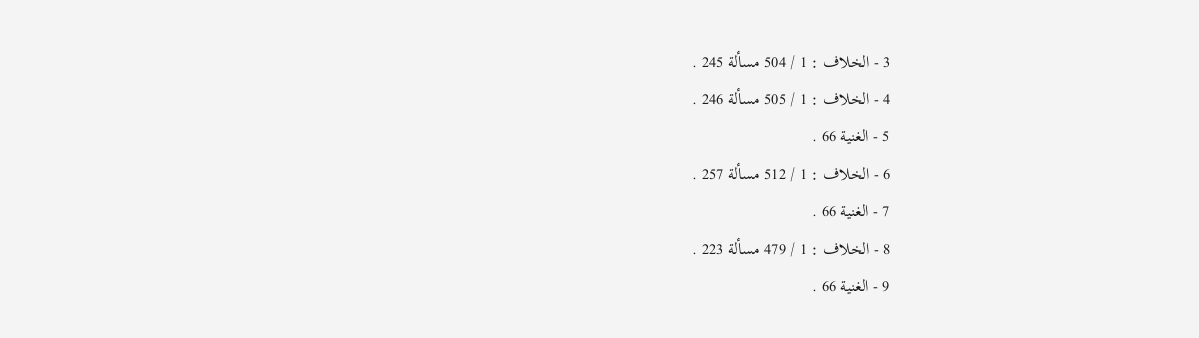3 - الخلاف : 1 / 504 مسألة 245 .
4 - الخلاف : 1 / 505 مسألة 246 .
5 - الغنية 66 .
6 - الخلاف : 1 / 512 مسألة 257 .
7 - الغنية 66 .
8 - الخلاف : 1 / 479 مسألة 223 .
9 - الغنية 66 .